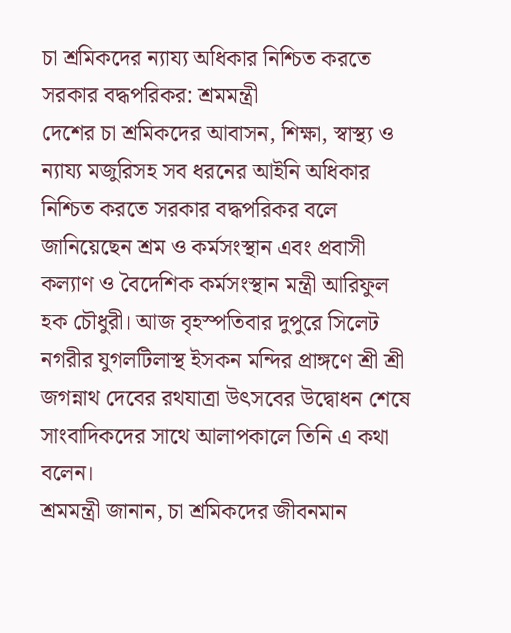চা শ্রমিকদের ন্যায্য অধিকার নিশ্চিত করতে সরকার বদ্ধপরিকর: শ্রমমন্ত্রী
দেশের চা শ্রমিকদের আবাসন, শিক্ষা, স্বাস্থ্য ও ন্যায্য মজুরিসহ সব ধরনের আইনি অধিকার নিশ্চিত করতে সরকার বদ্ধপরিকর বলে জানিয়েছেন শ্রম ও কর্মসংস্থান এবং প্রবাসী কল্যাণ ও বৈদেশিক কর্মসংস্থান মন্ত্রী আরিফুল হক চৌধুরী। আজ বৃহস্পতিবার দুপুরে সিলেট নগরীর যুগলটিলাস্থ ইসকন মন্দির প্রাঙ্গণে শ্রী শ্রী জগন্নাথ দেবের রথযাত্রা উৎসবের উদ্বোধন শেষে সাংবাদিকদের সাথে আলাপকালে তিনি এ কথা বলেন।
শ্রমমন্ত্রী জানান, চা শ্রমিকদের জীবনমান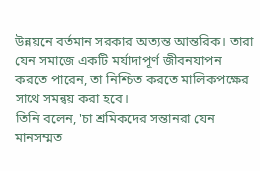উন্নয়নে বর্তমান সরকার অত্যন্ত আন্তরিক। তারা যেন সমাজে একটি মর্যাদাপূর্ণ জীবনযাপন করতে পারেন, তা নিশ্চিত করতে মালিকপক্ষের সাথে সমন্বয় করা হবে।
তিনি বলেন, 'চা শ্রমিকদের সন্তানরা যেন মানসম্মত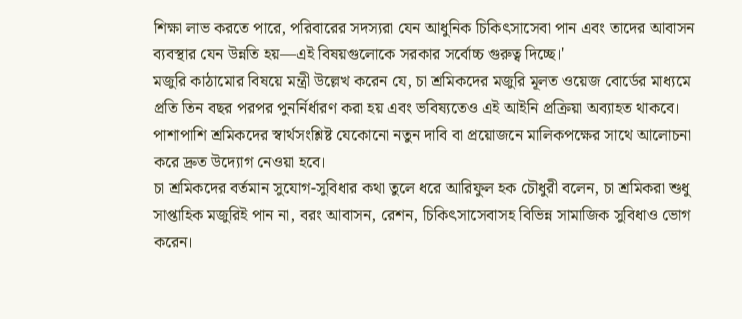শিক্ষা লাভ করতে পারে, পরিবারের সদস্যরা যেন আধুনিক চিকিৎসাসেবা পান এবং তাদের আবাসন ব্যবস্থার যেন উন্নতি হয়—এই বিষয়গুলোকে সরকার সর্বোচ্চ গুরুত্ব দিচ্ছে।'
মজুরি কাঠামোর বিষয়ে মন্ত্রী উল্লেখ করেন যে, চা শ্রমিকদের মজুরি মূলত ওয়েজ বোর্ডের মাধ্যমে প্রতি তিন বছর পরপর পুনর্নির্ধারণ করা হয় এবং ভবিষ্যতেও এই আইনি প্রক্রিয়া অব্যাহত থাকবে। পাশাপাশি শ্রমিকদের স্বার্থসংশ্লিষ্ট যেকোনো নতুন দাবি বা প্রয়োজনে মালিকপক্ষের সাথে আলোচনা করে দ্রুত উদ্যোগ নেওয়া হবে।
চা শ্রমিকদের বর্তমান সুযোগ-সুবিধার কথা তুলে ধরে আরিফুল হক চৌধুরী বলেন, চা শ্রমিকরা শুধু সাপ্তাহিক মজুরিই পান না, বরং আবাসন, রেশন, চিকিৎসাসেবাসহ বিভিন্ন সামাজিক সুবিধাও ভোগ করেন।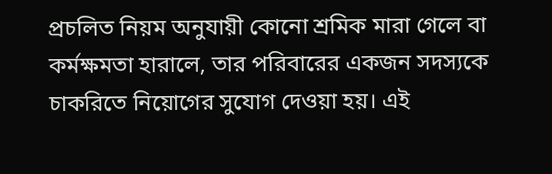প্রচলিত নিয়ম অনুযায়ী কোনো শ্রমিক মারা গেলে বা কর্মক্ষমতা হারালে, তার পরিবারের একজন সদস্যকে চাকরিতে নিয়োগের সুযোগ দেওয়া হয়। এই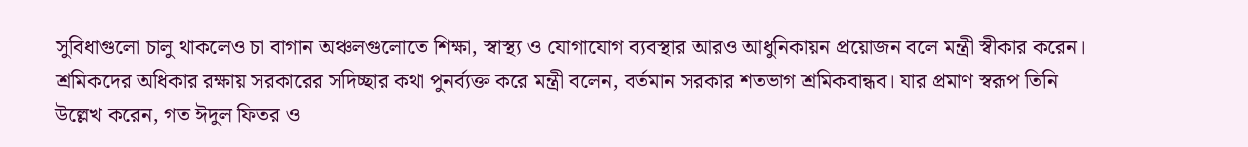সুবিধাগুলো চালু থাকলেও চা বাগান অঞ্চলগুলোতে শিক্ষা, স্বাস্থ্য ও যোগাযোগ ব্যবস্থার আরও আধুনিকায়ন প্রয়োজন বলে মন্ত্রী স্বীকার করেন।
শ্রমিকদের অধিকার রক্ষায় সরকারের সদিচ্ছার কথা পুনর্ব্যক্ত করে মন্ত্রী বলেন, বর্তমান সরকার শতভাগ শ্রমিকবান্ধব। যার প্রমাণ স্বরূপ তিনি উল্লেখ করেন, গত ঈদুল ফিতর ও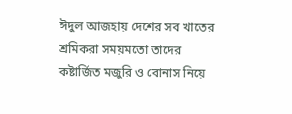ঈদুল আজহায় দেশের সব খাতের শ্রমিকরা সময়মতো তাদের কষ্টার্জিত মজুরি ও বোনাস নিয়ে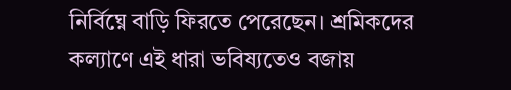নির্বিঘ্নে বাড়ি ফিরতে পেরেছেন। শ্রমিকদের কল্যাণে এই ধারা ভবিষ্যতেও বজায়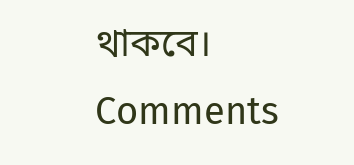থাকবে।
Comments